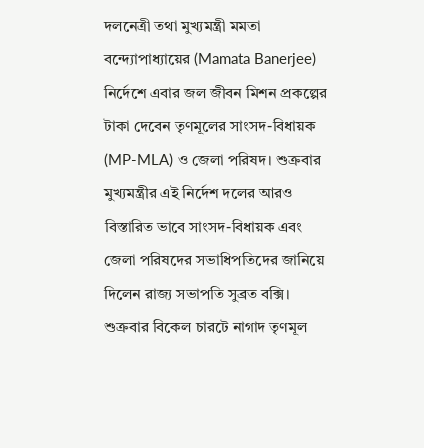দলনেত্রী তথা মুখ্যমন্ত্রী মমতা বন্দ্যোপাধ্যায়ের (Mamata Banerjee) নির্দেশে এবার জল জীবন মিশন প্রকল্পের টাকা দেবেন তৃণমূলের সাংসদ-বিধায়ক (MP-MLA) ও জেলা পরিষদ। শুক্রবার মুখ্যমন্ত্রীর এই নির্দেশ দলের আরও বিস্তারিত ভাবে সাংসদ-বিধায়ক এবং জেলা পরিষদের সভাধিপতিদের জানিয়ে দিলেন রাজ্য সভাপতি সুব্রত বক্সি। শুক্রবার বিকেল চারটে নাগাদ তৃণমূল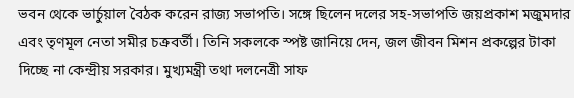ভবন থেকে ভার্চুয়াল বৈঠক করেন রাজ্য সভাপতি। সঙ্গে ছিলেন দলের সহ-সভাপতি জয়প্রকাশ মজুমদার এবং তৃণমূল নেতা সমীর চক্রবর্তী। তিনি সকলকে স্পষ্ট জানিয়ে দেন, জল জীবন মিশন প্রকল্পের টাকা দিচ্ছে না কেন্দ্রীয় সরকার। মুখ্যমন্ত্রী তথা দলনেত্রী সাফ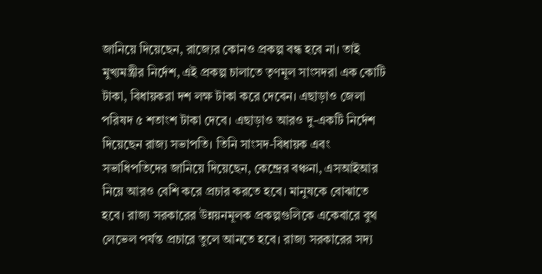জানিয়ে দিয়েছেন, রাজ্যের কোনও প্রকল্প বন্ধ হবে না। তাই মুখ্যমন্ত্রীর নির্দেশ, এই প্রকল্প চালাতে তৃণমূল সাংসদরা এক কোটি টাকা, বিধায়করা দশ লক্ষ টাকা করে দেবেন। এছাড়াও জেলা পরিষদ ৫ শতাংশ টাকা দেবে। এছাড়াও আরও দু-একটি নির্দেশ দিয়েছেন রাজ্য সভাপতি। তিনি সাংসদ-বিধায়ক এবং সভাধিপতিদের জানিয়ে দিয়েছেন, কেন্দ্রের বঞ্চনা, এসআইআর নিয়ে আরও বেশি করে প্রচার করতে হবে। মানুষকে বোঝাতে হবে। রাজ্য সরকারের উন্নয়নমূলক প্রকল্পগুলিকে একেবারে বুথ লেভেল পর্যন্ত প্রচারে তুলে আনতে হবে। রাজ্য সরকারের সদ্য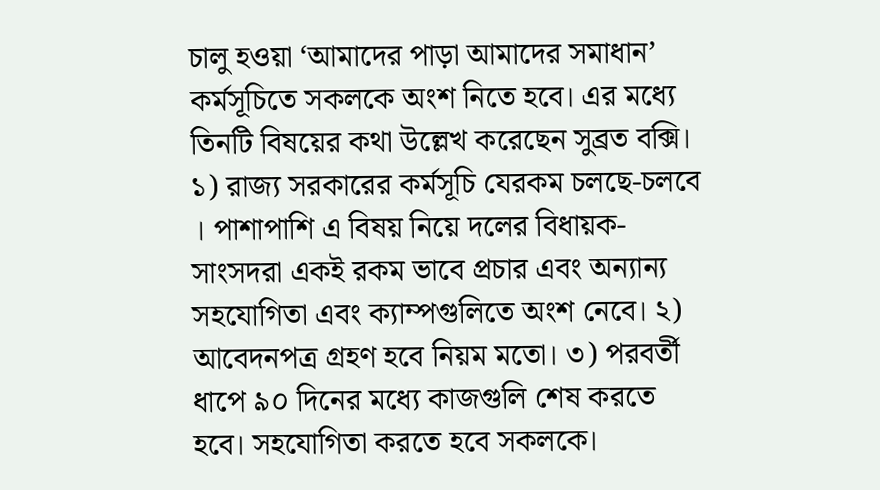চালু হওয়া ‘আমাদের পাড়া আমাদের সমাধান’ কর্মসূচিতে সকলকে অংশ নিতে হবে। এর মধ্যে তিনটি বিষয়ের কথা উল্লেখ করেছেন সুব্রত বক্সি। ১) রাজ্য সরকারের কর্মসূচি যেরকম চলছে-চলবে । পাশাপাশি এ বিষয় নিয়ে দলের বিধায়ক-সাংসদরা একই রকম ভাবে প্রচার এবং অন্যান্য সহযোগিতা এবং ক্যাম্পগুলিতে অংশ নেবে। ২) আবেদনপত্র গ্রহণ হবে নিয়ম মতো। ৩) পরবর্তী ধাপে ৯০ দিনের মধ্যে কাজগুলি শেষ করতে হবে। সহযোগিতা করতে হবে সকলকে।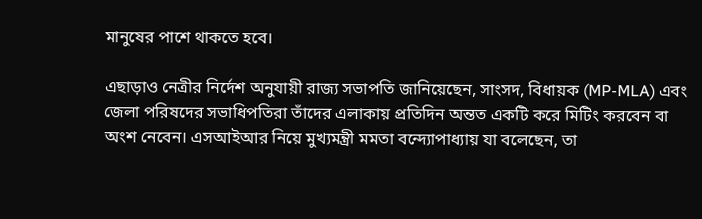মানুষের পাশে থাকতে হবে।

এছাড়াও নেত্রীর নির্দেশ অনুযায়ী রাজ্য সভাপতি জানিয়েছেন, সাংসদ, বিধায়ক (MP-MLA) এবং জেলা পরিষদের সভাধিপতিরা তাঁদের এলাকায় প্রতিদিন অন্তত একটি করে মিটিং করবেন বা অংশ নেবেন। এসআইআর নিয়ে মুখ্যমন্ত্রী মমতা বন্দ্যোপাধ্যায় যা বলেছেন, তা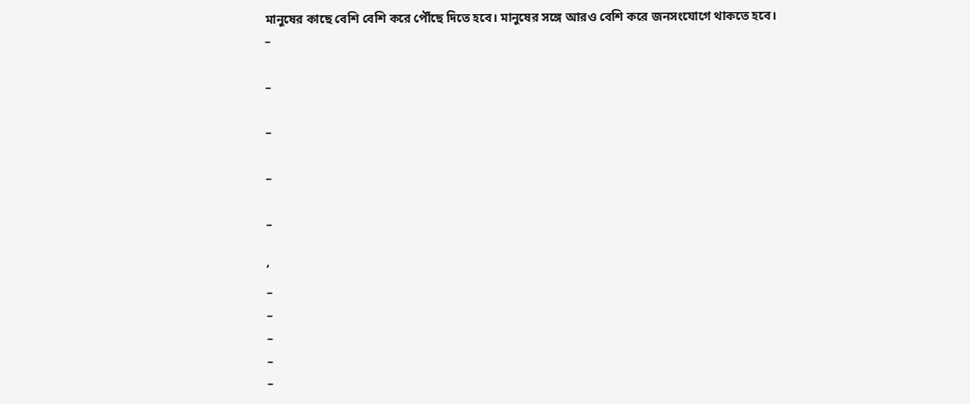মানুষের কাছে বেশি বেশি করে পৌঁছে দিতে হবে। মানুষের সঙ্গে আরও বেশি করে জনসংযোগে থাকতে হবে।
–

–

–

–

–

‘
–
–
–
–
–